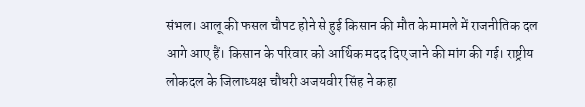संभल। आलू की फसल चौपट होने से हुई किसान की मौत के मामले में राजनीतिक दल आगे आए हैं। किसान के परिवार को आर्थिक मदद दिए जाने की मांग की गई। राष्ट्रीय लोकदल के जिलाध्यक्ष चौधरी अजयवीर सिंह ने कहा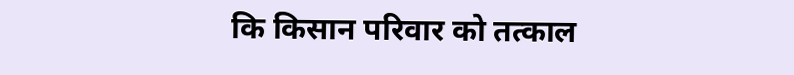कि किसान परिवार को तत्काल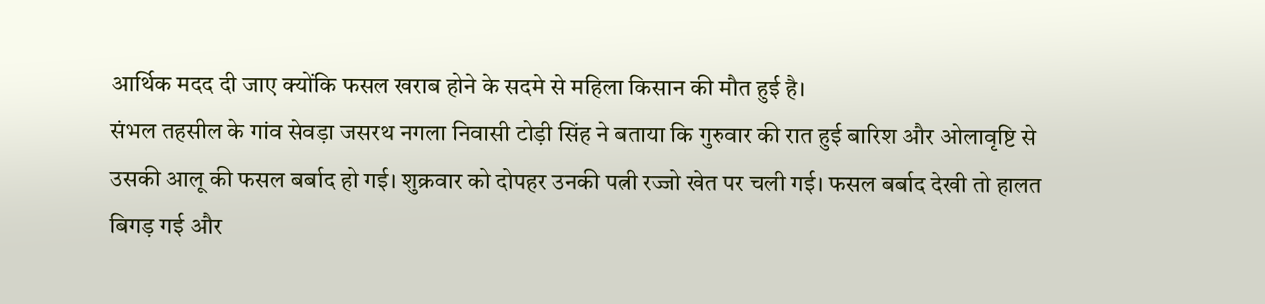आर्थिक मदद दी जाए क्योंकि फसल खराब होने के सदमे से महिला किसान की मौत हुई है।
संभल तहसील के गांव सेवड़ा जसरथ नगला निवासी टोड़ी सिंह ने बताया कि गुरुवार की रात हुई बारिश और ओलावृष्टि से उसकी आलू की फसल बर्बाद हो गई। शुक्रवार को दोपहर उनकी पत्नी रज्जो खेत पर चली गई। फसल बर्बाद देखी तो हालत बिगड़ गई और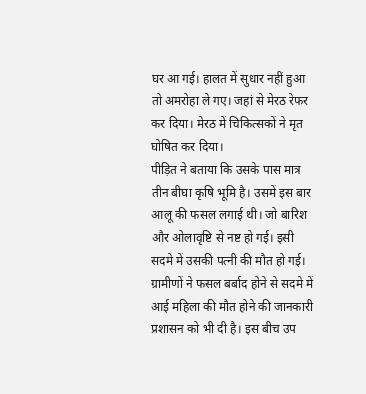घर आ गई। हालत में सुधार नहीं हुआ तो अमरोहा ले गए। जहां से मेरठ रेफर कर दिया। मेरठ में चिकित्सकों ने मृत घोषित कर दिया।
पीड़ित ने बताया कि उसके पास मात्र तीन बीघा कृषि भूमि है। उसमें इस बार आलू की फसल लगाई थी। जो बारिश और ओलावृष्टि से नष्ट हो गई। इसी सदमे में उसकी पत्नी की मौत हो गई।
ग्रामीणों ने फसल बर्बाद होने से सदमे में आई महिला की मौत होने की जानकारी प्रशासन को भी दी है। इस बीच उप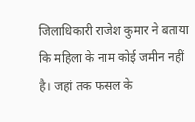जिलाधिकारी राजेश कुमार ने बताया कि महिला के नाम कोई जमीन नहीं है। जहां तक फसल के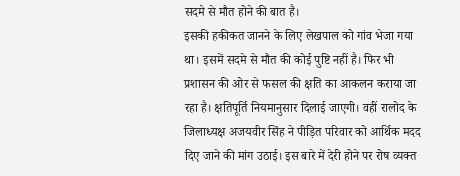सदमे से मौत होने की बात है।
इसकी हकीकत जानने के लिए लेखपाल को गांव भेजा गया था। इसमें सदमे से मौत की कोई पुष्टि नहीं है। फिर भी प्रशासन की ओर से फसल की क्षति का आकलन कराया जा रहा है। क्षतिपूर्ति नियमानुसार दिलाई जाएगी। वहीं रालोद के जिलाध्यक्ष अजयवीर सिंह ने पीड़ित परिवार को आर्थिक मदद दिए जाने की मांग उठाई। इस बारे में देरी होने पर रोष व्यक्त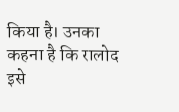किया है। उनका कहना है कि रालोद इसे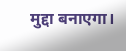मुद्दा बनाएगा।